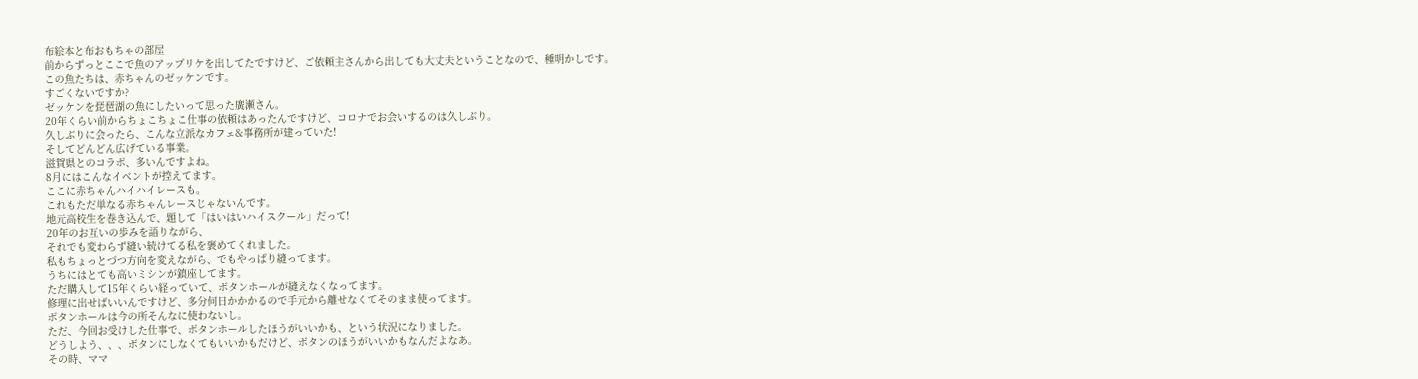布絵本と布おもちゃの部屋
前からずっとここで魚のアップリケを出してたですけど、ご依頼主さんから出しても大丈夫ということなので、種明かしです。
この魚たちは、赤ちゃんのゼッケンです。
すごくないですか?
ゼッケンを琵琶湖の魚にしたいって思った廣瀬さん。
20年くらい前からちょこちょこ仕事の依頼はあったんですけど、コロナでお会いするのは久しぶり。
久しぶりに会ったら、こんな立派なカフェ&事務所が建っていた!
そしてどんどん広げている事業。
滋賀県とのコラボ、多いんですよね。
8月にはこんなイベントが控えてます。
ここに赤ちゃんハイハイレースも。
これもただ単なる赤ちゃんレースじゃないんです。
地元高校生を巻き込んで、題して「はいはいハイスクール」だって!
20年のお互いの歩みを語りながら、
それでも変わらず縫い続けてる私を褒めてくれました。
私もちょっとづつ方向を変えながら、でもやっぱり縫ってます。
うちにはとても高いミシンが鎮座してます。
ただ購入して15年くらい経っていて、ボタンホールが縫えなくなってます。
修理に出せばいいんですけど、多分何日かかかるので手元から離せなくてそのまま使ってます。
ボタンホールは今の所そんなに使わないし。
ただ、今回お受けした仕事で、ボタンホールしたほうがいいかも、という状況になりました。
どうしよう、、、ボタンにしなくてもいいかもだけど、ボタンのほうがいいかもなんだよなあ。
その時、ママ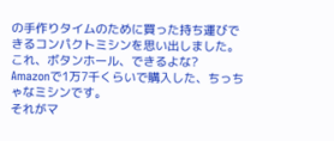の手作りタイムのために買った持ち運びできるコンパクトミシンを思い出しました。
これ、ボタンホール、できるよな?
Amazonで1万7千くらいで購入した、ちっちゃなミシンです。
それがマ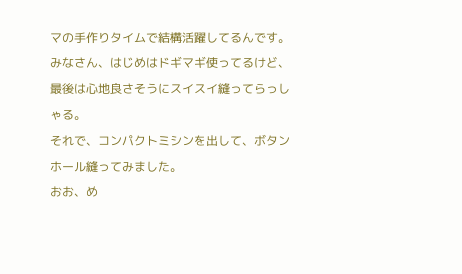マの手作りタイムで結構活躍してるんです。
みなさん、はじめはドギマギ使ってるけど、最後は心地良さそうにスイスイ縫ってらっしゃる。
それで、コンパクトミシンを出して、ボタンホール縫ってみました。
おお、め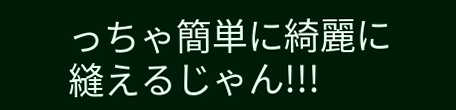っちゃ簡単に綺麗に縫えるじゃん!!!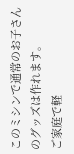このミシンで通常のお子さんのグッズは作れます。
ご家庭で軽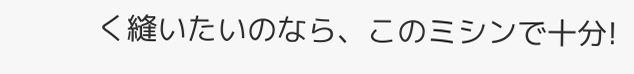く縫いたいのなら、このミシンで十分!